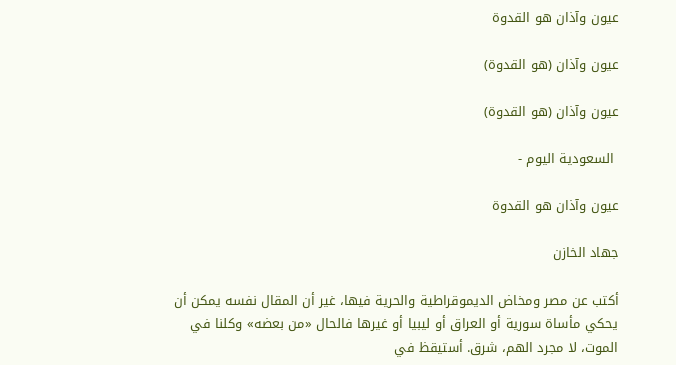عيون وآذان هو القدوة

عيون وآذان (هو القدوة)

عيون وآذان (هو القدوة)

 السعودية اليوم -

عيون وآذان هو القدوة

جهاد الخازن

أكتب عن مصر ومخاض الديموقراطية والحرية فيها، غير أن المقال نفسه يمكن أن يحكي مأساة سورية أو العراق أو ليبيا أو غيرها فالحال «من بعضه» وكلنا في الموت، لا مجرد الهم، شرق. أستيقظ في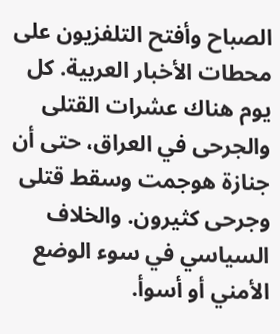الصباح وأفتح التلفزيون على محطات الأخبار العربية. كل يوم هناك عشرات القتلى والجرحى في العراق، حتى أن جنازة هوجمت وسقط قتلى وجرحى كثيرون. والخلاف السياسي في سوء الوضع الأمني أو أسوأ.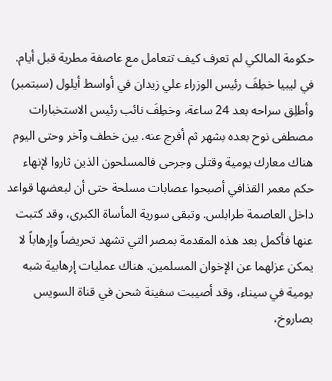حكومة المالكي لم تعرف كيف تتعامل مع عاصفة مطرية قبل أيام. في ليبيا خطِفَ رئيس الوزراء علي زيدان في أواسط أيلول (سبتمبر) وأطلِق سراحه بعد 24 ساعة، وخطِفَ نائب رئيس الاستخبارات مصطفى نوح بعده بشهر ثم أفرج عنه. بين خطف وآخر وحتى اليوم هناك معارك يومية وقتلى وجرحى فالمسلحون الذين ثاروا لإنهاء حكم معمر القذافي أصبحوا عصابات مسلحة حتى أن لبعضها قواعد داخل العاصمة طرابلس. وتبقى سورية المأساة الكبرى، وقد كتبت عنها فأكمل بعد هذه المقدمة بمصر التي تشهد تحريضاً وإرهاباً لا يمكن عزلهما عن الإخوان المسلمين. هناك عمليات إرهابية شبه يومية في سيناء، وقد أصيبت سفينة شحن في قناة السويس بصاروخ،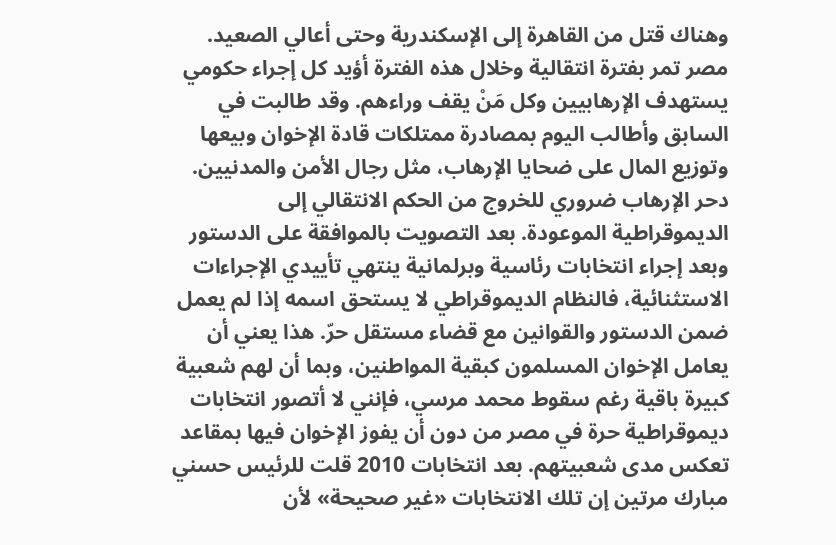وهناك قتل من القاهرة إلى الإسكندرية وحتى أعالي الصعيد. مصر تمر بفترة انتقالية وخلال هذه الفترة أؤيد كل إجراء حكومي يستهدف الإرهابيين وكل مَنْ يقف وراءهم. وقد طالبت في السابق وأطالب اليوم بمصادرة ممتلكات قادة الإخوان وبيعها وتوزيع المال على ضحايا الإرهاب، مثل رجال الأمن والمدنيين. دحر الإرهاب ضروري للخروج من الحكم الانتقالي إلى الديموقراطية الموعودة. بعد التصويت بالموافقة على الدستور وبعد إجراء انتخابات رئاسية وبرلمانية ينتهي تأييدي الإجراءات الاستثنائية، فالنظام الديموقراطي لا يستحق اسمه إذا لم يعمل ضمن الدستور والقوانين مع قضاء مستقل حرّ. هذا يعني أن يعامل الإخوان المسلمون كبقية المواطنين، وبما أن لهم شعبية كبيرة باقية رغم سقوط محمد مرسي، فإنني لا أتصور انتخابات ديموقراطية حرة في مصر من دون أن يفوز الإخوان فيها بمقاعد تعكس مدى شعبيتهم. بعد انتخابات 2010 قلت للرئيس حسني مبارك مرتين إن تلك الانتخابات «غير صحيحة» لأن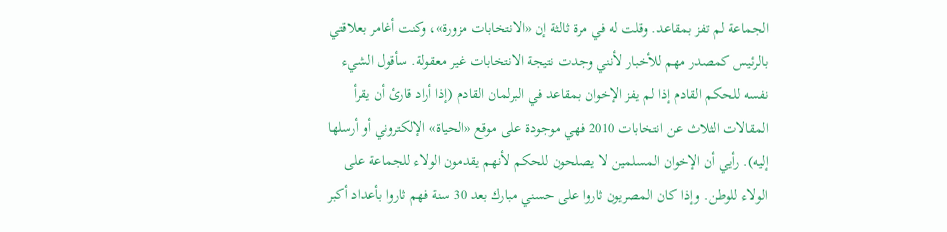الجماعة لم تفز بمقاعد. وقلت له في مرة ثالثة إن «الانتخابات مزورة»، وكنت أغامر بعلاقتي بالرئيس كمصدر مهم للأخبار لأنني وجدت نتيجة الانتخابات غير معقولة. سأقول الشيء نفسه للحكم القادم إذا لم يفز الإخوان بمقاعد في البرلمان القادم (إذا أراد قارئ أن يقرأ المقالات الثلاث عن انتخابات 2010 فهي موجودة على موقع «الحياة» الإلكتروني أو أرسلها إليه). رأيي أن الإخوان المسلمين لا يصلحون للحكم لأنهم يقدمون الولاء للجماعة على الولاء للوطن. وإذا كان المصريون ثاروا على حسني مبارك بعد 30 سنة فهم ثاروا بأعداد أكبر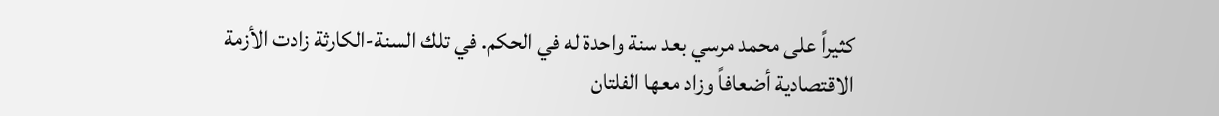كثيراً على محمد مرسي بعد سنة واحدة له في الحكم. في تلك السنة-الكارثة زادت الأزمة الاقتصادية أضعافاً وزاد معها الفلتان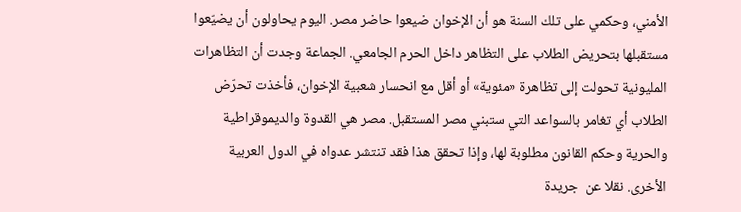الأمني، وحكمي على تلك السنة هو أن الإخوان ضيعوا حاضر مصر. اليوم يحاولون أن يضيّعوا مستقبلها بتحريض الطلاب على التظاهر داخل الحرم الجامعي. الجماعة وجدت أن التظاهرات المليونية تحولت إلى تظاهرة «مئوية» أو أقل مع انحسار شعبية الإخوان، فأخذت تحرّض الطلاب أي تغامر بالسواعد التي ستبني مصر المستقبل. مصر هي القدوة والديموقراطية والحرية وحكم القانون مطلوبة لها، وإذا تحقق هذا فقد تنتشر عدواه في الدول العربية الأخرى. نقلا عن  جريدة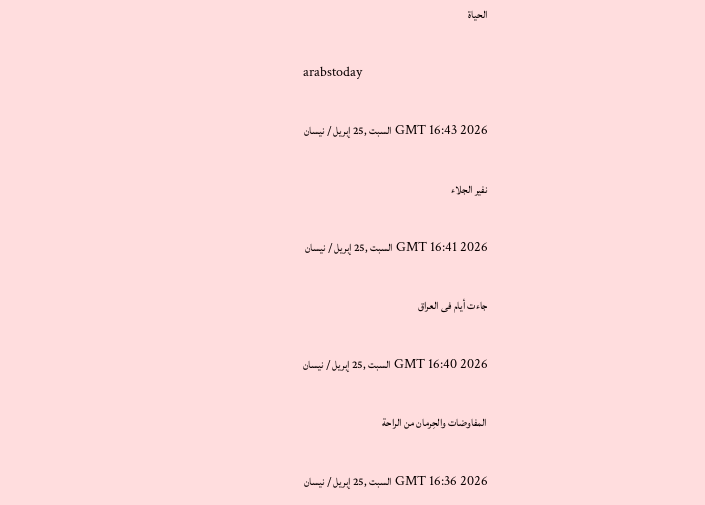الحياة

arabstoday

GMT 16:43 2026 السبت ,25 إبريل / نيسان

نفير الجلاء

GMT 16:41 2026 السبت ,25 إبريل / نيسان

جاءت أيام فى العراق

GMT 16:40 2026 السبت ,25 إبريل / نيسان

المفاوضات والحِرمان من الراحة

GMT 16:36 2026 السبت ,25 إبريل / نيسان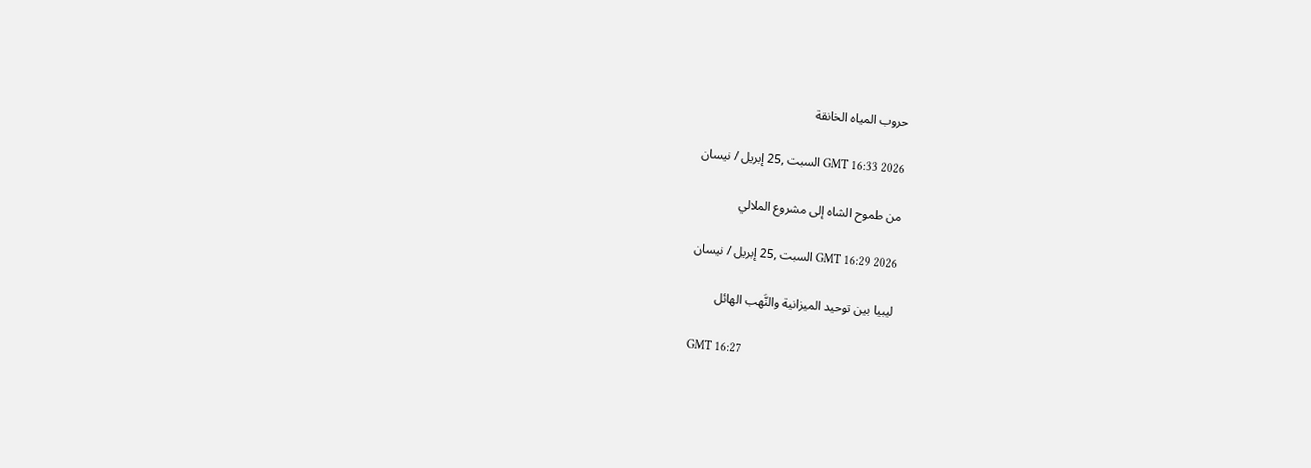حروب المياه الخانقة

GMT 16:33 2026 السبت ,25 إبريل / نيسان

من طموح الشاه إلى مشروع الملالي

GMT 16:29 2026 السبت ,25 إبريل / نيسان

ليبيا بين توحيد الميزانية والنَّهب الهائل

GMT 16:27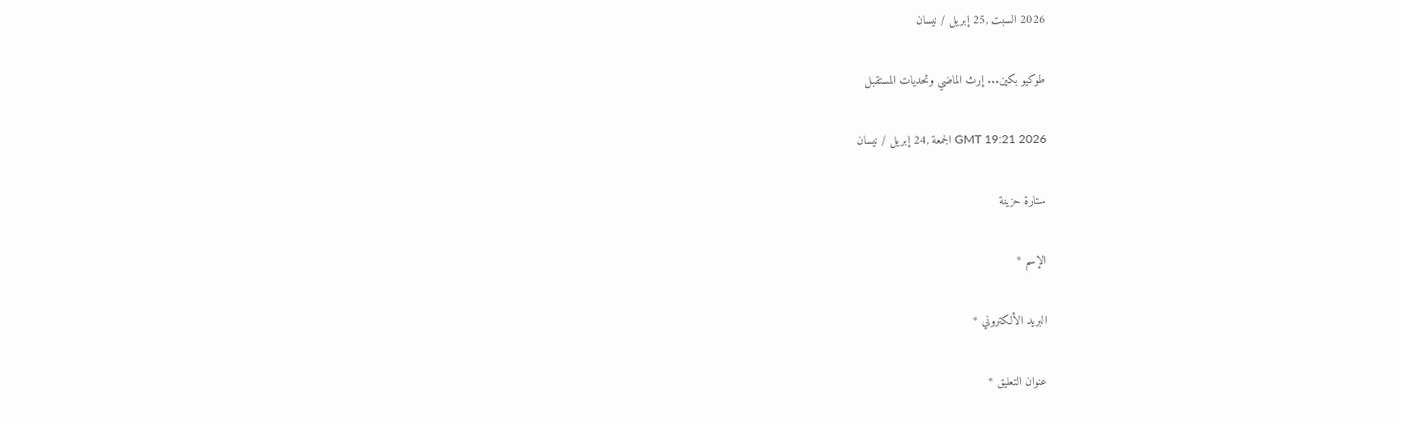2026 السبت ,25 إبريل / نيسان

طوكيو بكين... إرث الماضي وتحديات المستقبل

GMT 19:21 2026 الجمعة ,24 إبريل / نيسان

ستارة حزينة

الإسم *

البريد الألكتروني *

عنوان التعليق *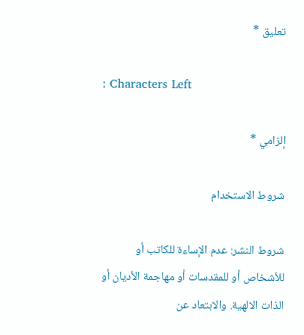تعليق *

: Characters Left

إلزامي *

شروط الاستخدام

شروط النشر: عدم الإساءة للكاتب أو للأشخاص أو للمقدسات أو مهاجمة الأديان أو الذات الالهية. والابتعاد عن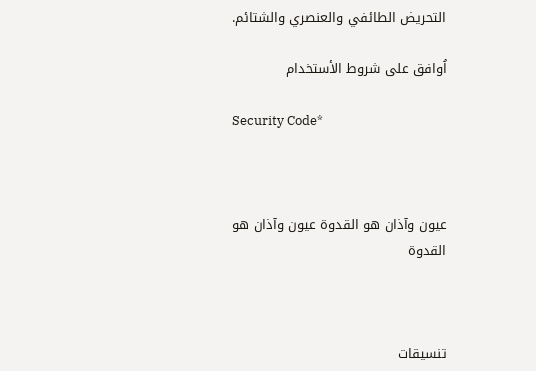التحريض الطائفي والعنصري والشتائم.

اُوافق على شروط الأستخدام

Security Code*



عيون وآذان هو القدوة عيون وآذان هو القدوة



تنسيقات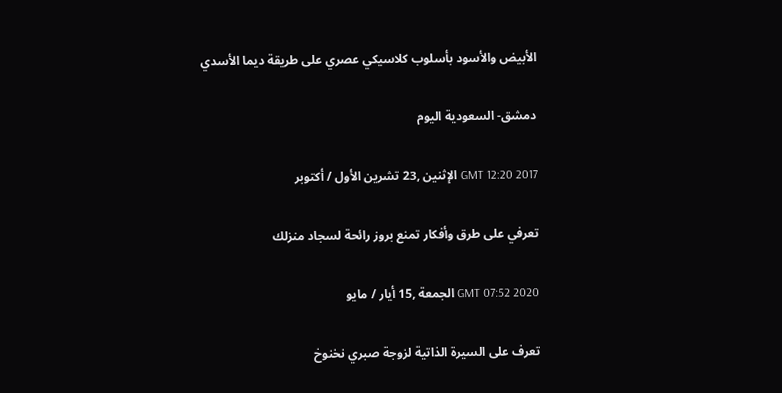الأبيض والأسود بأسلوب كلاسيكي عصري على طريقة ديما الأسدي

دمشق- السعودية اليوم

GMT 12:20 2017 الإثنين ,23 تشرين الأول / أكتوبر

تعرفي على طرق وأفكار تمنع بروز رائحة لسجاد منزلك

GMT 07:52 2020 الجمعة ,15 أيار / مايو

تعرف على السيرة الذاتية لزوجة صبري نخنوخ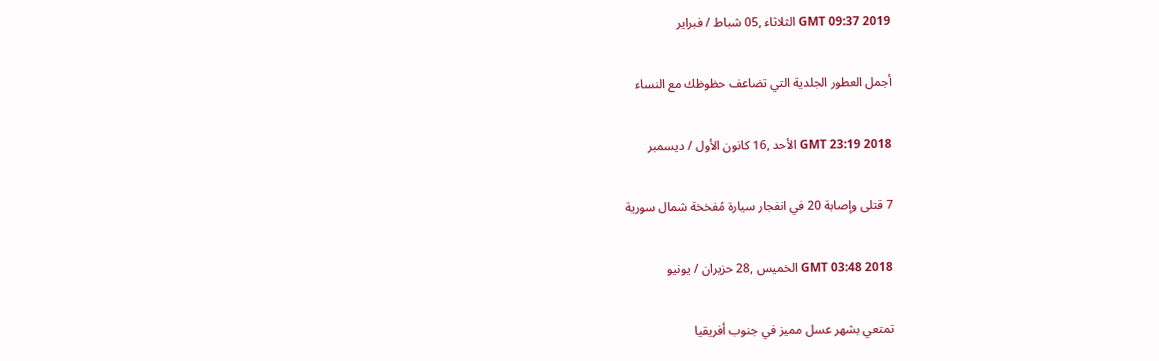GMT 09:37 2019 الثلاثاء ,05 شباط / فبراير

أجمل العطور الجلدية التي تضاعف حظوظك مع النساء

GMT 23:19 2018 الأحد ,16 كانون الأول / ديسمبر

7 قتلى وإصابة 20 في انفجار سيارة مُفخخة شمال سورية

GMT 03:48 2018 الخميس ,28 حزيران / يونيو

تمتعي بشهر عسل مميز في جنوب أفريقيا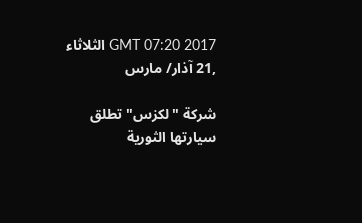GMT 07:20 2017 الثلاثاء ,21 آذار/ مارس

شركة "لكزس" تطلق سيارتها الثورية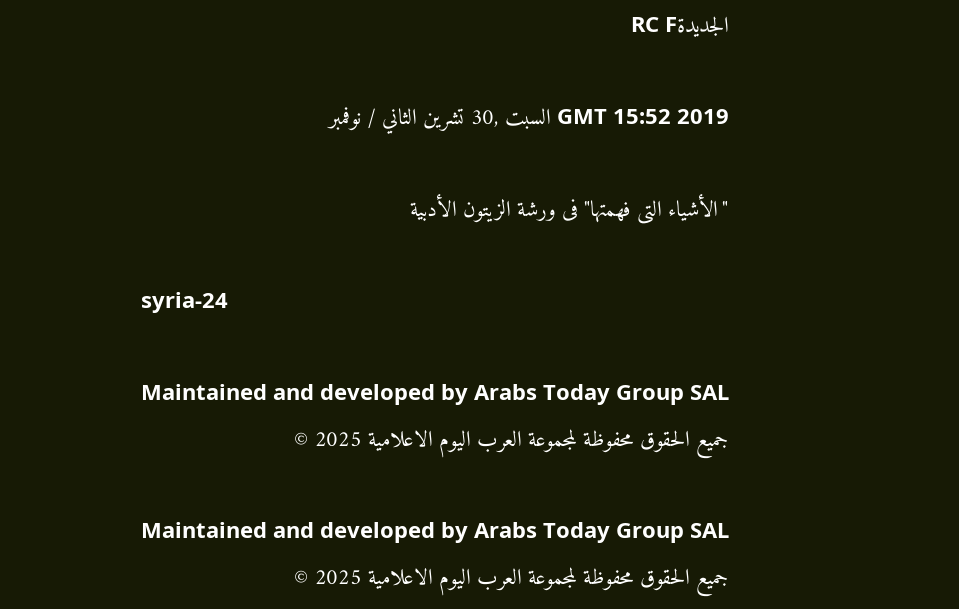الجديدةRC F

GMT 15:52 2019 السبت ,30 تشرين الثاني / نوفمبر

"الأشياء التى فهمتها" فى ورشة الزيتون الأدبية

syria-24

Maintained and developed by Arabs Today Group SAL
جميع الحقوق محفوظة لمجموعة العرب اليوم الاعلامية 2025 ©

Maintained and developed by Arabs Today Group SAL
جميع الحقوق محفوظة لمجموعة العرب اليوم الاعلامية 2025 ©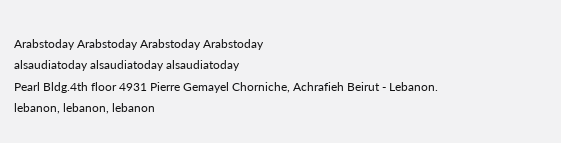Arabstoday Arabstoday Arabstoday Arabstoday
alsaudiatoday alsaudiatoday alsaudiatoday
Pearl Bldg.4th floor 4931 Pierre Gemayel Chorniche, Achrafieh Beirut - Lebanon.
lebanon, lebanon, lebanon